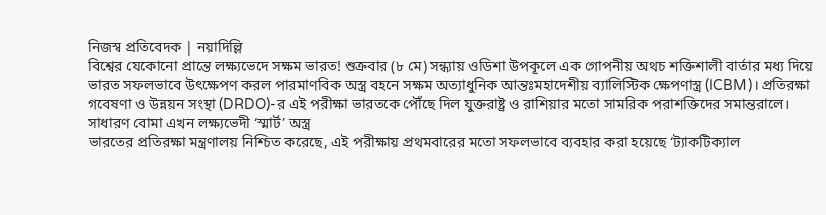নিজস্ব প্রতিবেদক | নয়াদিল্লি
বিশ্বের যেকোনো প্রান্তে লক্ষ্যভেদে সক্ষম ভারত! শুক্রবার (৮ মে) সন্ধ্যায় ওডিশা উপকূলে এক গোপনীয় অথচ শক্তিশালী বার্তার মধ্য দিয়ে ভারত সফলভাবে উৎক্ষেপণ করল পারমাণবিক অস্ত্র বহনে সক্ষম অত্যাধুনিক আন্তঃমহাদেশীয় ব্যালিস্টিক ক্ষেপণাস্ত্র (ICBM)। প্রতিরক্ষা গবেষণা ও উন্নয়ন সংস্থা (DRDO)-র এই পরীক্ষা ভারতকে পৌঁছে দিল যুক্তরাষ্ট্র ও রাশিয়ার মতো সামরিক পরাশক্তিদের সমান্তরালে।
সাধারণ বোমা এখন লক্ষ্যভেদী ‘স্মার্ট’ অস্ত্র
ভারতের প্রতিরক্ষা মন্ত্রণালয় নিশ্চিত করেছে, এই পরীক্ষায় প্রথমবারের মতো সফলভাবে ব্যবহার করা হয়েছে ‘ট্যাকটিক্যাল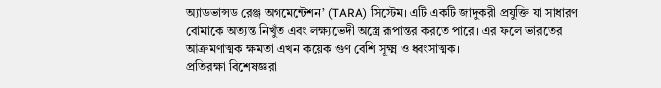অ্যাডভান্সড রেঞ্জ অগমেন্টেশন’ (TARA) সিস্টেম। এটি একটি জাদুকরী প্রযুক্তি যা সাধারণ বোমাকে অত্যন্ত নিখুঁত এবং লক্ষ্যভেদী অস্ত্রে রূপান্তর করতে পারে। এর ফলে ভারতের আক্রমণাত্মক ক্ষমতা এখন কয়েক গুণ বেশি সূক্ষ্ম ও ধ্বংসাত্মক।
প্রতিরক্ষা বিশেষজ্ঞরা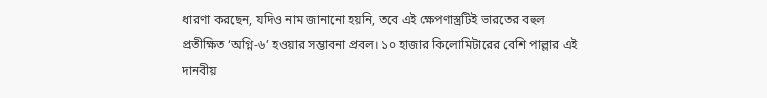ধারণা করছেন, যদিও নাম জানানো হয়নি, তবে এই ক্ষেপণাস্ত্রটিই ভারতের বহুল প্রতীক্ষিত ‘অগ্নি-৬’ হওয়ার সম্ভাবনা প্রবল। ১০ হাজার কিলোমিটারের বেশি পাল্লার এই দানবীয়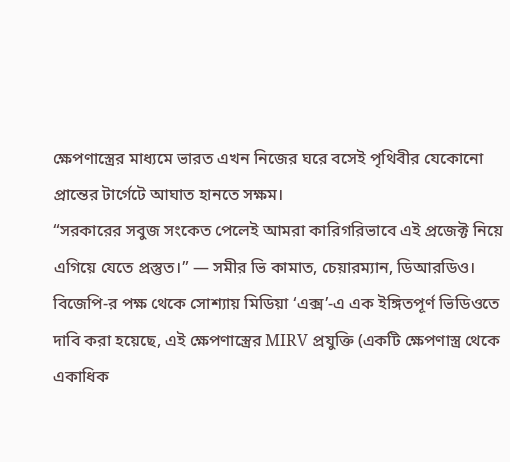ক্ষেপণাস্ত্রের মাধ্যমে ভারত এখন নিজের ঘরে বসেই পৃথিবীর যেকোনো প্রান্তের টার্গেটে আঘাত হানতে সক্ষম।
“সরকারের সবুজ সংকেত পেলেই আমরা কারিগরিভাবে এই প্রজেক্ট নিয়ে এগিয়ে যেতে প্রস্তুত।” — সমীর ভি কামাত, চেয়ারম্যান, ডিআরডিও।
বিজেপি-র পক্ষ থেকে সোশ্যায় মিডিয়া ‘এক্স’-এ এক ইঙ্গিতপূর্ণ ভিডিওতে দাবি করা হয়েছে, এই ক্ষেপণাস্ত্রের MIRV প্রযুক্তি (একটি ক্ষেপণাস্ত্র থেকে একাধিক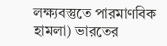লক্ষ্যবস্তুতে পারমাণবিক হামলা) ভারতের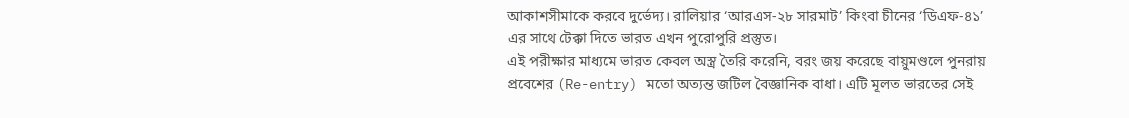আকাশসীমাকে করবে দুর্ভেদ্য। রালিয়ার ‘আরএস-২৮ সারমাট’ কিংবা চীনের ‘ডিএফ-৪১’ এর সাথে টেক্কা দিতে ভারত এখন পুরোপুরি প্রস্তুত।
এই পরীক্ষার মাধ্যমে ভারত কেবল অস্ত্র তৈরি করেনি, বরং জয় করেছে বায়ুমণ্ডলে পুনরায় প্রবেশের (Re-entry) মতো অত্যন্ত জটিল বৈজ্ঞানিক বাধা। এটি মূলত ভারতের সেই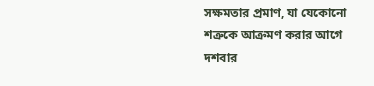সক্ষমতার প্রমাণ, যা যেকোনো শত্রুকে আক্রমণ করার আগে দশবার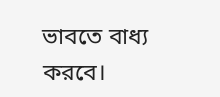ভাবতে বাধ্য করবে।